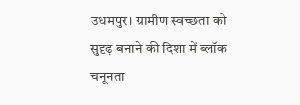उधमपुर। ग्रामीण स्वच्छता को सुदृढ़ बनाने की दिशा में ब्लॉक चनूनता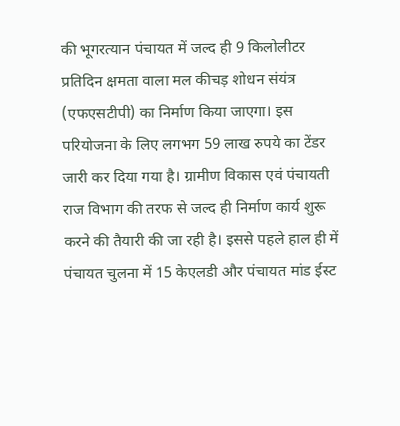की भूगरत्यान पंचायत में जल्द ही 9 किलोलीटर प्रतिदिन क्षमता वाला मल कीचड़ शोधन संयंत्र (एफएसटीपी) का निर्माण किया जाएगा। इस परियोजना के लिए लगभग 59 लाख रुपये का टेंडर जारी कर दिया गया है। ग्रामीण विकास एवं पंचायती राज विभाग की तरफ से जल्द ही निर्माण कार्य शुरू करने की तैयारी की जा रही है। इससे पहले हाल ही में पंचायत चुलना में 15 केएलडी और पंचायत मांड ईस्ट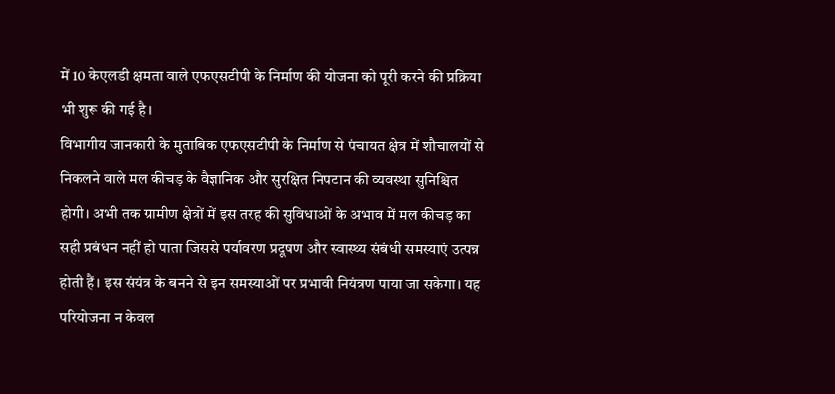में 10 केएलडी क्षमता वाले एफएसटीपी के निर्माण की योजना को पूरी करने की प्रक्रिया भी शुरू की गई है।
विभागीय जानकारी के मुताबिक एफएसटीपी के निर्माण से पंचायत क्षेत्र में शौचालयों से निकलने वाले मल कीचड़ के वैज्ञानिक और सुरक्षित निपटान की व्यवस्था सुनिश्चित होगी। अभी तक ग्रामीण क्षेत्रों में इस तरह की सुविधाओं के अभाव में मल कीचड़ का सही प्रबंधन नहीं हो पाता जिससे पर्यावरण प्रदूषण और स्वास्थ्य संबंधी समस्याएं उत्पन्न होती हैं। इस संयंत्र के बनने से इन समस्याओं पर प्रभावी नियंत्रण पाया जा सकेगा। यह परियोजना न केवल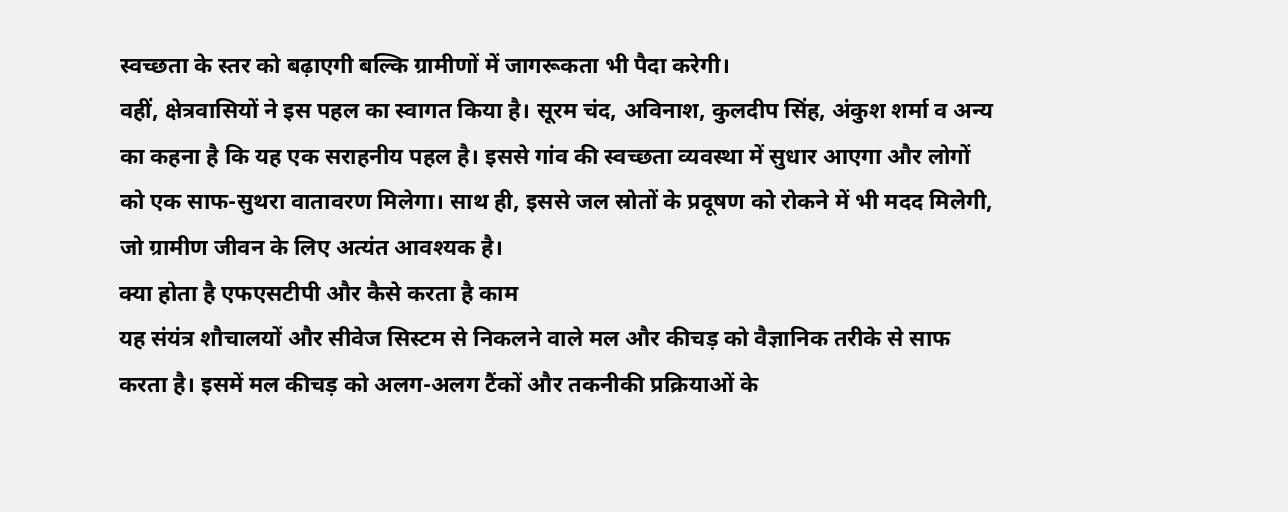स्वच्छता के स्तर को बढ़ाएगी बल्कि ग्रामीणों में जागरूकता भी पैदा करेगी।
वहीं, क्षेत्रवासियों ने इस पहल का स्वागत किया है। सूरम चंद, अविनाश, कुलदीप सिंह, अंकुश शर्मा व अन्य का कहना है कि यह एक सराहनीय पहल है। इससे गांव की स्वच्छता व्यवस्था में सुधार आएगा और लोगों को एक साफ-सुथरा वातावरण मिलेगा। साथ ही, इससे जल स्रोतों के प्रदूषण को रोकने में भी मदद मिलेगी, जो ग्रामीण जीवन के लिए अत्यंत आवश्यक है।
क्या होता है एफएसटीपी और कैसे करता है काम
यह संयंत्र शौचालयों और सीवेज सिस्टम से निकलने वाले मल और कीचड़ को वैज्ञानिक तरीके से साफ करता है। इसमें मल कीचड़ को अलग-अलग टैंकों और तकनीकी प्रक्रियाओं के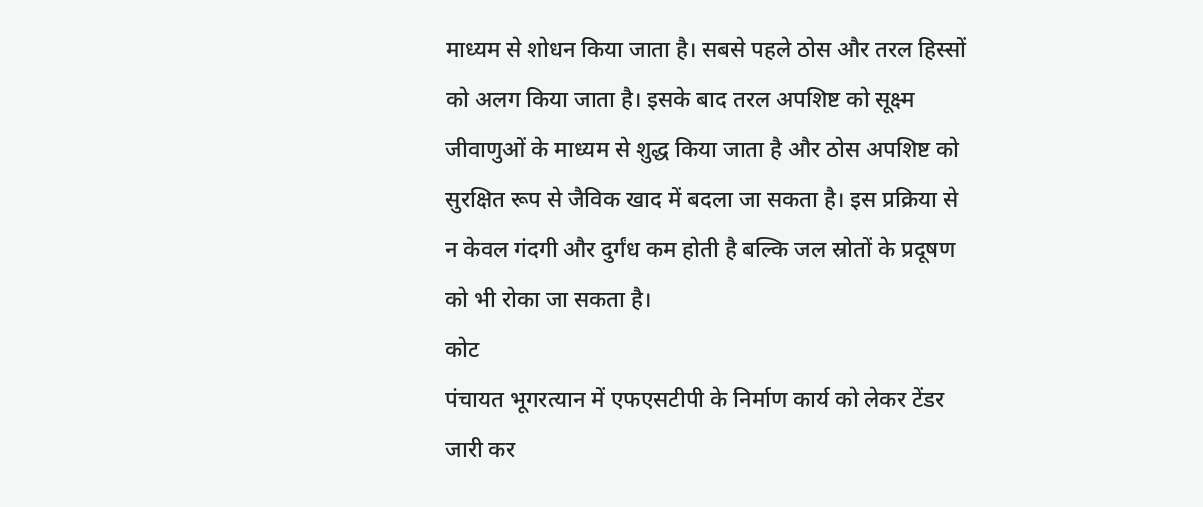माध्यम से शोधन किया जाता है। सबसे पहले ठोस और तरल हिस्सों को अलग किया जाता है। इसके बाद तरल अपशिष्ट को सूक्ष्म जीवाणुओं के माध्यम से शुद्ध किया जाता है और ठोस अपशिष्ट को सुरक्षित रूप से जैविक खाद में बदला जा सकता है। इस प्रक्रिया से न केवल गंदगी और दुर्गंध कम होती है बल्कि जल स्रोतों के प्रदूषण को भी रोका जा सकता है।
कोट
पंचायत भूगरत्यान में एफएसटीपी के निर्माण कार्य को लेकर टेंडर जारी कर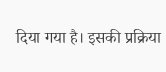दिया गया है। इसकी प्रक्रिया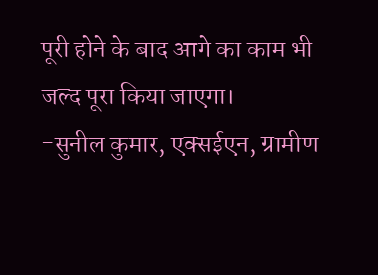पूरी होने के बाद आगे का काम भी जल्द पूरा किया जाएगा।
-सुनील कुमार, एक्सईएन, ग्रामीण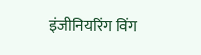इंजीनियरिंग विंग